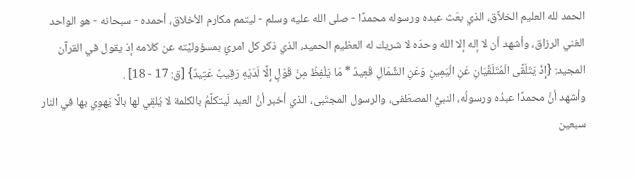الحمد لله العليم الخلاَّق، الذي بعَث عبده ورسوله محمدًا - صلى الله عليه وسلم - ليتمم مكارم الأخلاق، أحمده - سبحانه - هو الواحد الغني الرزاق، وأشهد أن لا إله إلا الله وحدَه لا شريك له العظيم الحميد، الذي ذكر كل امرئٍ بمسؤوليَّته عن كلامه إذ يقول في القرآن المجيد: {إِذْ يَتَلَقَّى الْمُتَلَقِّيَانِ عَنِ الْيَمِينِ وَعَنِ الشِّمَالِ قَعِيدٌ * مَا يَلْفِظُ مِنْ قَوْلٍ إِلَّا لَدَيْهِ رَقِيبٌ عَتِيدٌ} [ق: 17 - 18] .
وأشهد أنَّ محمدًا عبدُه ورسولُه، النبيُّ المصطَفى، والرسول المجتَبى، الذي أخبر أنَّ العبد لَيتكلَّمُ بالكلمة لا يُلقِي لها بالًا يَهوِي بها في النار سبعين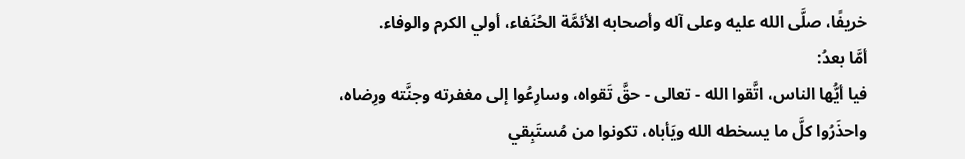خريفًا، صلَّى الله عليه وعلى آله وأصحابه الأئمَّة الحُنَفاء، أولي الكرم والوفاء.
أمَّا بعدُ:
فيا أيُّها الناس، اتَّقوا الله - تعالى - حقَّ تَقواه، وسارِعُوا إلى مغفرته وجنَّته ورِضاه، واحذَرُوا كلَّ ما يسخطه الله ويَأباه، تكونوا من مُستَبِقي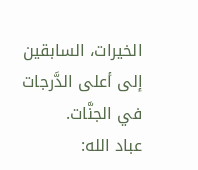الخيرات، السابقين إلى أعلى الدَّرجات في الجنَّات.
عباد الله: